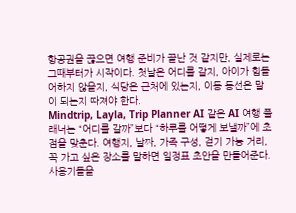항공권을 끊으면 여행 준비가 끝난 것 같지만, 실제로는 그때부터가 시작이다. 첫날은 어디를 갈지, 아이가 힘들어하지 않을지, 식당은 근처에 있는지, 이동 동선은 말이 되는지 따져야 한다.
Mindtrip, Layla, Trip Planner AI 같은 AI 여행 플래너는 “어디를 갈까”보다 “하루를 어떻게 보낼까”에 초점을 맞춘다. 여행지, 날짜, 가족 구성, 걷기 가능 거리, 꼭 가고 싶은 장소를 말하면 일정표 초안을 만들어준다.
사용기들을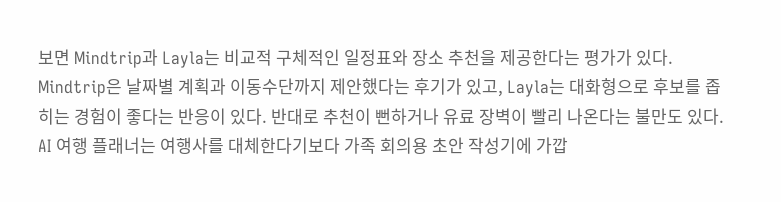보면 Mindtrip과 Layla는 비교적 구체적인 일정표와 장소 추천을 제공한다는 평가가 있다. Mindtrip은 날짜별 계획과 이동수단까지 제안했다는 후기가 있고, Layla는 대화형으로 후보를 좁히는 경험이 좋다는 반응이 있다. 반대로 추천이 뻔하거나 유료 장벽이 빨리 나온다는 불만도 있다.
AI 여행 플래너는 여행사를 대체한다기보다 가족 회의용 초안 작성기에 가깝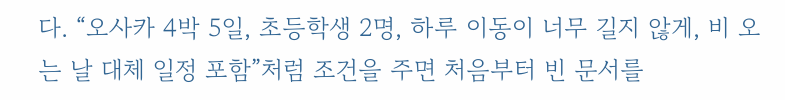다. “오사카 4박 5일, 초등학생 2명, 하루 이동이 너무 길지 않게, 비 오는 날 대체 일정 포함”처럼 조건을 주면 처음부터 빈 문서를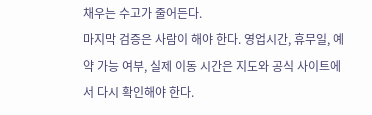채우는 수고가 줄어든다.
마지막 검증은 사람이 해야 한다. 영업시간, 휴무일, 예약 가능 여부, 실제 이동 시간은 지도와 공식 사이트에서 다시 확인해야 한다.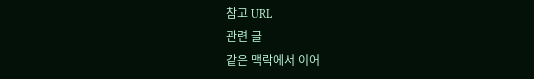참고 URL
관련 글
같은 맥락에서 이어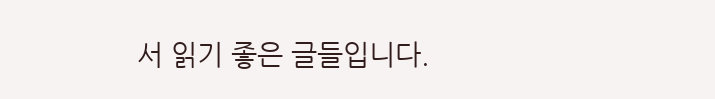서 읽기 좋은 글들입니다.